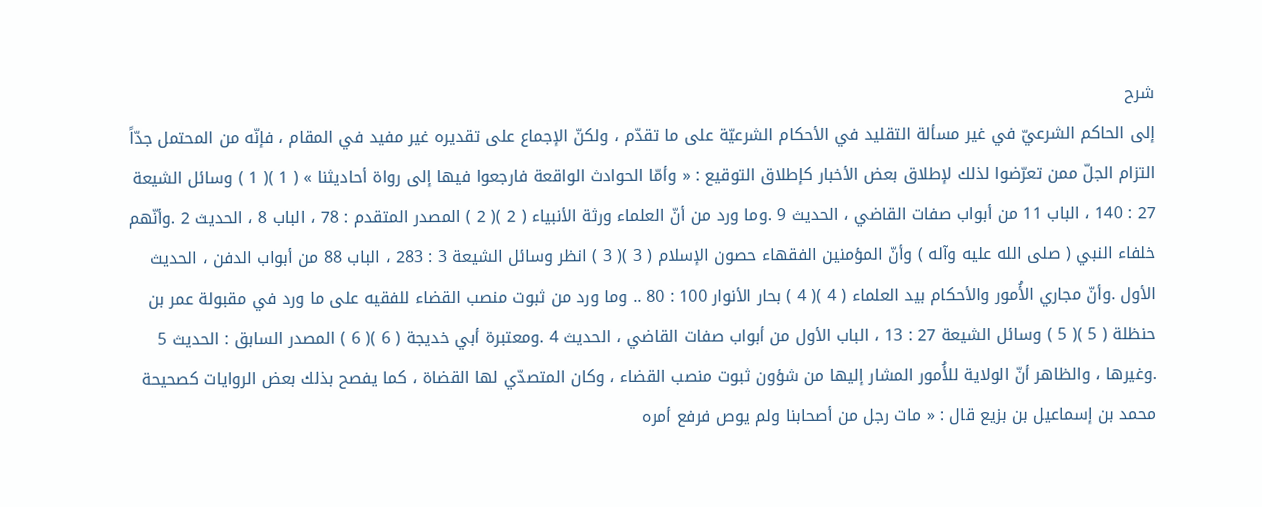شرح
إلى الحاكم الشرعيّ في غير مسألة التقليد في الأحكام الشرعيّة على ما تقدّم ، ولكنّ الإجماع على تقديره غير مفيد في المقام ، فإنّه من المحتمل جدّاً التزام الجلّ ممن تعرّضوا لذلك لإطلاق بعض الأخبار كإطلاق التوقيع : « وأمّا الحوادث الواقعة فارجعوا فيها إلى رواة أحاديثنا » ( 1 )( 1 ) وسائل الشيعة 27 : 140 ، الباب 11 من أبواب صفات القاضي ، الحديث 9 .وما ورد من أنّ العلماء ورثة الأنبياء ( 2 )( 2 ) المصدر المتقدم : 78 ، الباب 8 ، الحديث 2 .وأنّهم خلفاء النبي ( صلى الله عليه وآله ) وأنّ المؤمنين الفقهاء حصون الإسلام ( 3 )( 3 ) انظر وسائل الشيعة 3 : 283 ، الباب 88 من أبواب الدفن ، الحديث الأول .وأنّ مجاري الأُمور والأحكام بيد العلماء ( 4 )( 4 ) بحار الأنوار 100 : 80 .. وما ورد من ثبوت منصب القضاء للفقيه على ما ورد في مقبولة عمر بن حنظلة ( 5 )( 5 ) وسائل الشيعة 27 : 13 ، الباب الأول من أبواب صفات القاضي ، الحديث 4 .ومعتبرة أبي خديجة ( 6 )( 6 ) المصدر السابق : الحديث 5 .وغيرها ، والظاهر أنّ الولاية للأُمور المشار إليها من شؤون ثبوت منصب القضاء ، وكان المتصدّي لها القضاة ، كما يفصح بذلك بعض الروايات كصحيحة محمد بن إسماعيل بن بزيع قال : « مات رجل من أصحابنا ولم يوص فرفع أمره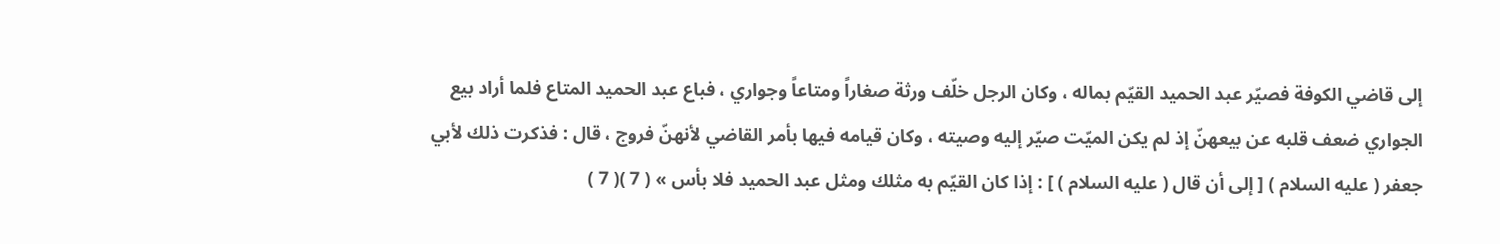إلى قاضي الكوفة فصيّر عبد الحميد القيّم بماله ، وكان الرجل خلّف ورثة صغاراً ومتاعاً وجواري ، فباع عبد الحميد المتاع فلما أراد بيع الجواري ضعف قلبه عن بيعهنّ إذ لم يكن الميّت صيّر إليه وصيته ، وكان قيامه فيها بأمر القاضي لأنهنّ فروج ، قال : فذكرت ذلك لأبي جعفر ( عليه السلام ) [ إلى أن قال ( عليه السلام ) ] : إذا كان القيّم به مثلك ومثل عبد الحميد فلا بأس » ( 7 )( 7 )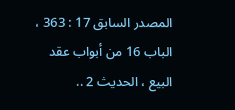المصدر السابق 17 : 363 ، الباب 16 من أبواب عقد البيع ، الحديث 2 ..